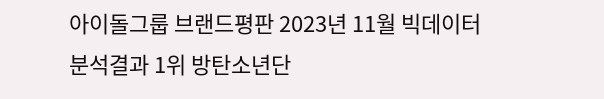아이돌그룹 브랜드평판 2023년 11월 빅데이터 분석결과 1위 방탄소년단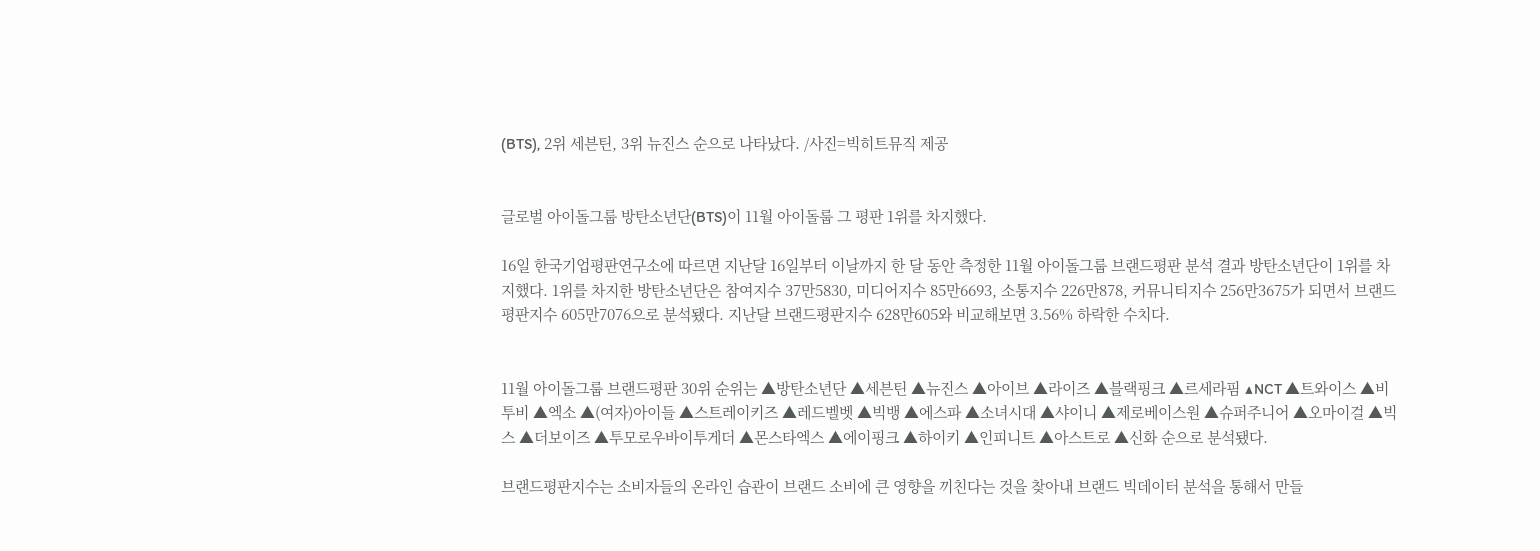(BTS), 2위 세븐틴, 3위 뉴진스 순으로 나타났다. /사진=빅히트뮤직 제공


글로벌 아이돌그룹 방탄소년단(BTS)이 11월 아이돌룹 그 평판 1위를 차지했다.

16일 한국기업평판연구소에 따르면 지난달 16일부터 이날까지 한 달 동안 측정한 11월 아이돌그룹 브랜드평판 분석 결과 방탄소년단이 1위를 차지했다. 1위를 차지한 방탄소년단은 참여지수 37만5830, 미디어지수 85만6693, 소통지수 226만878, 커뮤니티지수 256만3675가 되면서 브랜드평판지수 605만7076으로 분석됐다. 지난달 브랜드평판지수 628만605와 비교해보면 3.56% 하락한 수치다.


11월 아이돌그룹 브랜드평판 30위 순위는 ▲방탄소년단 ▲세븐틴 ▲뉴진스 ▲아이브 ▲라이즈 ▲블랙핑크 ▲르세라핌 ▲NCT ▲트와이스 ▲비투비 ▲엑소 ▲(여자)아이들 ▲스트레이키즈 ▲레드벨벳 ▲빅뱅 ▲에스파 ▲소녀시대 ▲샤이니 ▲제로베이스원 ▲슈퍼주니어 ▲오마이걸 ▲빅스 ▲더보이즈 ▲투모로우바이투게더 ▲몬스타엑스 ▲에이핑크 ▲하이키 ▲인피니트 ▲아스트로 ▲신화 순으로 분석됐다.

브랜드평판지수는 소비자들의 온라인 습관이 브랜드 소비에 큰 영향을 끼친다는 것을 찾아내 브랜드 빅데이터 분석을 통해서 만들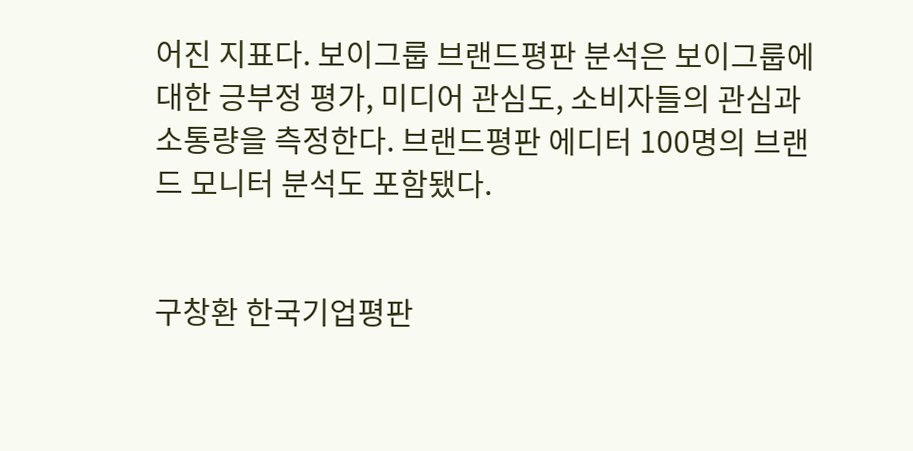어진 지표다. 보이그룹 브랜드평판 분석은 보이그룹에 대한 긍부정 평가, 미디어 관심도, 소비자들의 관심과 소통량을 측정한다. 브랜드평판 에디터 100명의 브랜드 모니터 분석도 포함됐다.


구창환 한국기업평판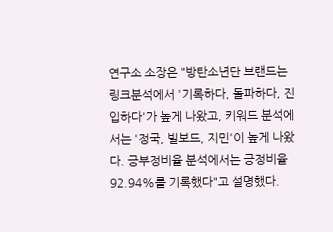연구소 소장은 "방탄소년단 브랜드는 링크분석에서 '기록하다, 돌파하다, 진입하다'가 높게 나왔고, 키워드 분석에서는 '정국, 빌보드, 지민'이 높게 나왔다. 긍부정비율 분석에서는 긍정비율 92.94%를 기록했다"고 설명했다.